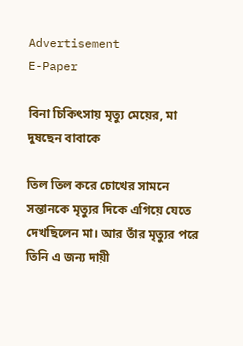Advertisement
E-Paper

বিনা চিকিৎসায় মৃত্যু মেয়ের, মা দুষছেন বাবাকে

তিল তিল করে চোখের সামনে সন্তানকে মৃত্যুর দিকে এগিয়ে যেতে দেখছিলেন মা। আর তাঁর মৃত্যুর পরে তিনি এ জন্য দায়ী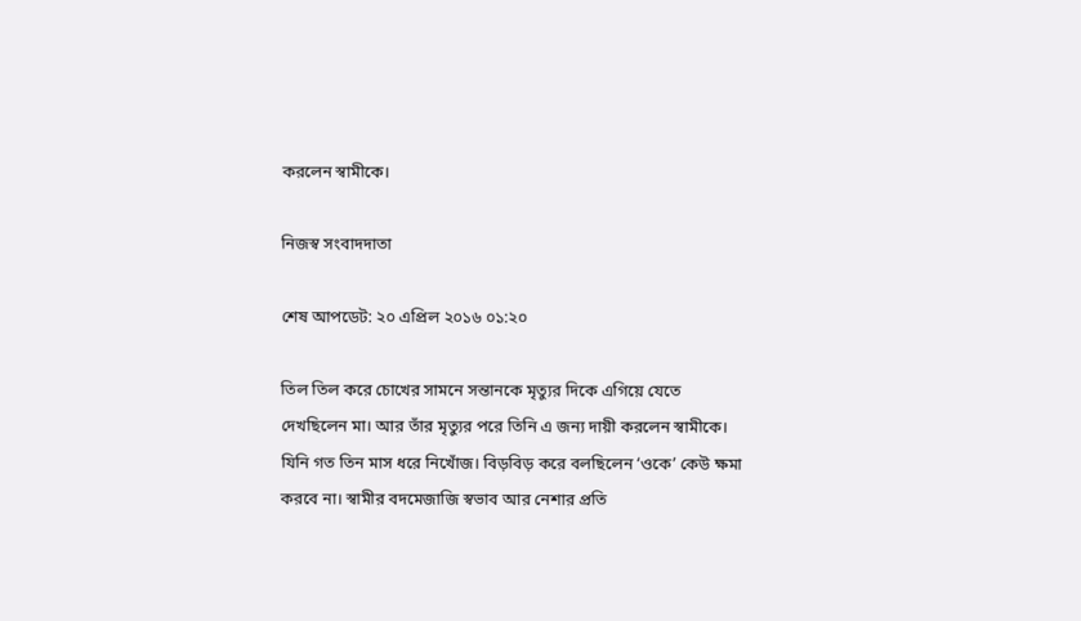করলেন স্বামীকে।

নিজস্ব সংবাদদাতা

শেষ আপডেট: ২০ এপ্রিল ২০১৬ ০১:২০

তিল তিল করে চোখের সামনে সন্তানকে মৃত্যুর দিকে এগিয়ে যেতে দেখছিলেন মা। আর তাঁর মৃত্যুর পরে তিনি এ জন্য দায়ী করলেন স্বামীকে। যিনি গত তিন মাস ধরে নিখোঁজ। বিড়বিড় করে বলছিলেন ‘ওকে’ কেউ ক্ষমা করবে না। স্বামীর বদমেজাজি স্বভাব আর নেশার প্রতি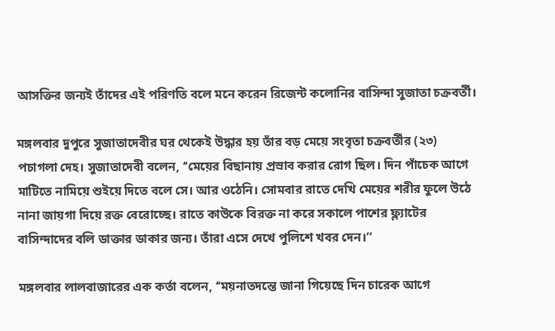আসক্তির জন্যই তাঁদের এই পরিণতি বলে মনে করেন রিজেন্ট কলোনির বাসিন্দা সুজাতা চক্রবর্তী।

মঙ্গলবার দুপুরে সুজাতাদেবীর ঘর থেকেই উদ্ধার হয় তাঁর বড় মেয়ে সংবৃতা চক্রবর্তীর (২৩) পচাগলা দেহ। সুজাতাদেবী বলেন, ‘‘মেয়ের বিছানায় প্রস্রাব করার রোগ ছিল। দিন পাঁচেক আগে মাটিতে নামিয়ে শুইয়ে দিতে বলে সে। আর ওঠেনি। সোমবার রাতে দেখি মেয়ের শরীর ফুলে উঠে নানা জায়গা দিয়ে রক্ত বেরোচ্ছে। রাতে কাউকে বিরক্ত না করে সকালে পাশের ফ্ল্যাটের বাসিন্দাদের বলি ডাক্তার ডাকার জন্য। তাঁরা এসে দেখে পুলিশে খবর দেন।’’

মঙ্গলবার লালবাজারের এক কর্তা বলেন, ‘‘ময়নাতদন্তে জানা গিয়েছে দিন চারেক আগে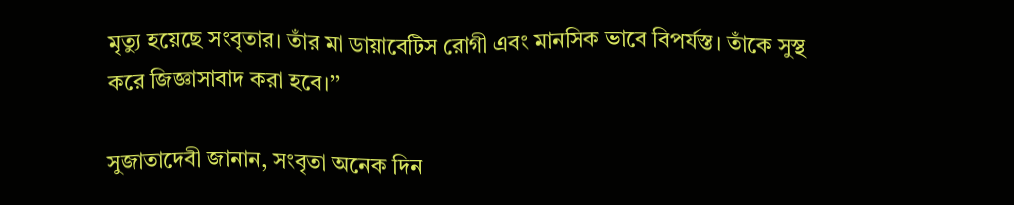মৃত্যু হয়েছে সংবৃতার। তাঁর মা ডায়াবেটিস রোগী এবং মানসিক ভাবে বিপর্যস্ত। তাঁকে সুস্থ করে জিজ্ঞাসাবাদ করা হবে।’’

সুজাতাদেবী জানান, সংবৃতা অনেক দিন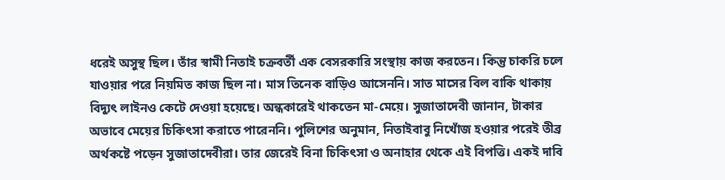ধরেই অসুস্থ ছিল। তাঁর স্বামী নিতাই চক্রবর্তী এক বেসরকারি সংস্থায় কাজ করতেন। কিন্তু চাকরি চলে যাওয়ার পরে নিয়মিত কাজ ছিল না। মাস তিনেক বাড়িও আসেননি। সাত মাসের বিল বাকি থাকায় বিদ্যুৎ লাইনও কেটে দেওয়া হয়েছে। অন্ধকারেই থাকতেন মা-মেয়ে। সুজাতাদেবী জানান, টাকার অভাবে মেয়ের চিকিৎসা করাতে পারেননি। পুলিশের অনুমান, নিতাইবাবু নিখোঁজ হওয়ার পরেই তীব্র অর্থকষ্টে পড়েন সুজাতাদেবীরা। তার জেরেই বিনা চিকিৎসা ও অনাহার থেকে এই বিপত্তি। একই দাবি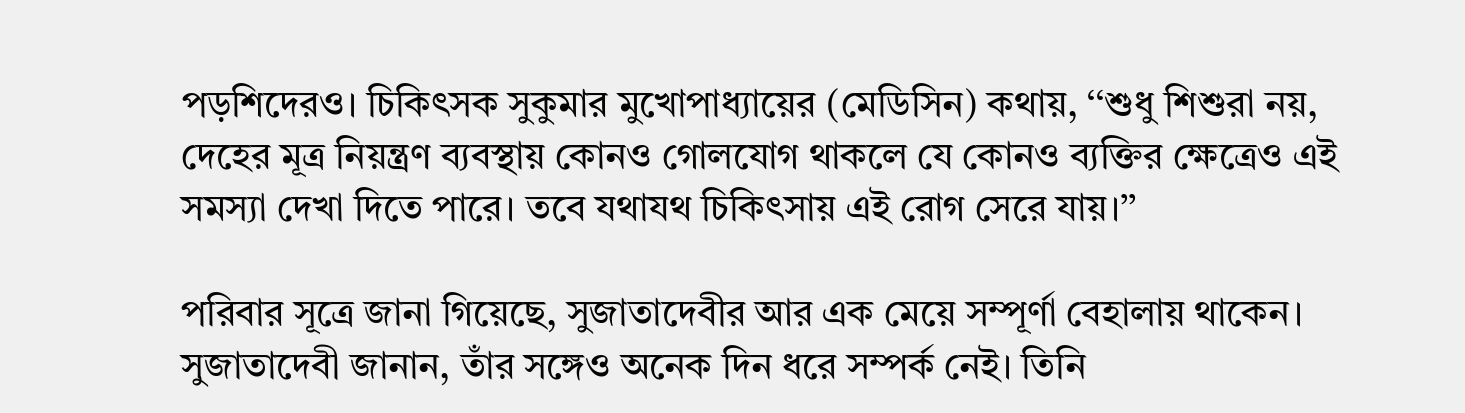পড়শিদেরও। চিকিৎসক সুকুমার মুখোপাধ্যায়ের (মেডিসিন) কথায়, ‘‘শুধু শিশুরা নয়, দেহের মূত্র নিয়ন্ত্রণ ব্যবস্থায় কোনও গোলযোগ থাকলে যে কোনও ব্যক্তির ক্ষেত্রেও এই সমস্যা দেখা দিতে পারে। তবে যথাযথ চিকিৎসায় এই রোগ সেরে যায়।’’

পরিবার সূত্রে জানা গিয়েছে, সুজাতাদেবীর আর এক মেয়ে সম্পূর্ণা বেহালায় থাকেন। সুজাতাদেবী জানান, তাঁর সঙ্গেও অনেক দিন ধরে সম্পর্ক নেই। তিনি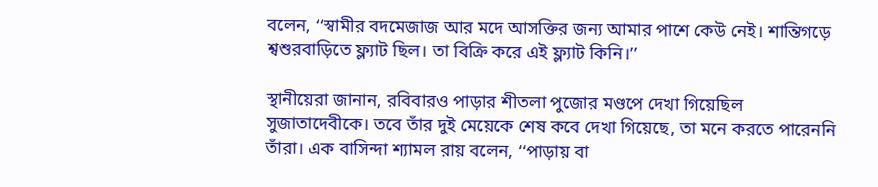বলেন, ‘‘স্বামীর বদমেজাজ আর মদে আসক্তির জন্য আমার পাশে কেউ নেই। শান্তিগড়ে শ্বশুরবাড়িতে ফ্ল্যাট ছিল। তা বিক্রি করে এই ফ্ল্যাট কিনি।’’

স্থানীয়েরা জানান, রবিবারও পাড়ার শীতলা পুজোর মণ্ডপে দেখা গিয়েছিল সুজাতাদেবীকে। তবে তাঁর দুই মেয়েকে শেষ কবে দেখা গিয়েছে, তা মনে করতে পারেননি তাঁরা। এক বাসিন্দা শ্যামল রায় বলেন, ‘‘পাড়ায় বা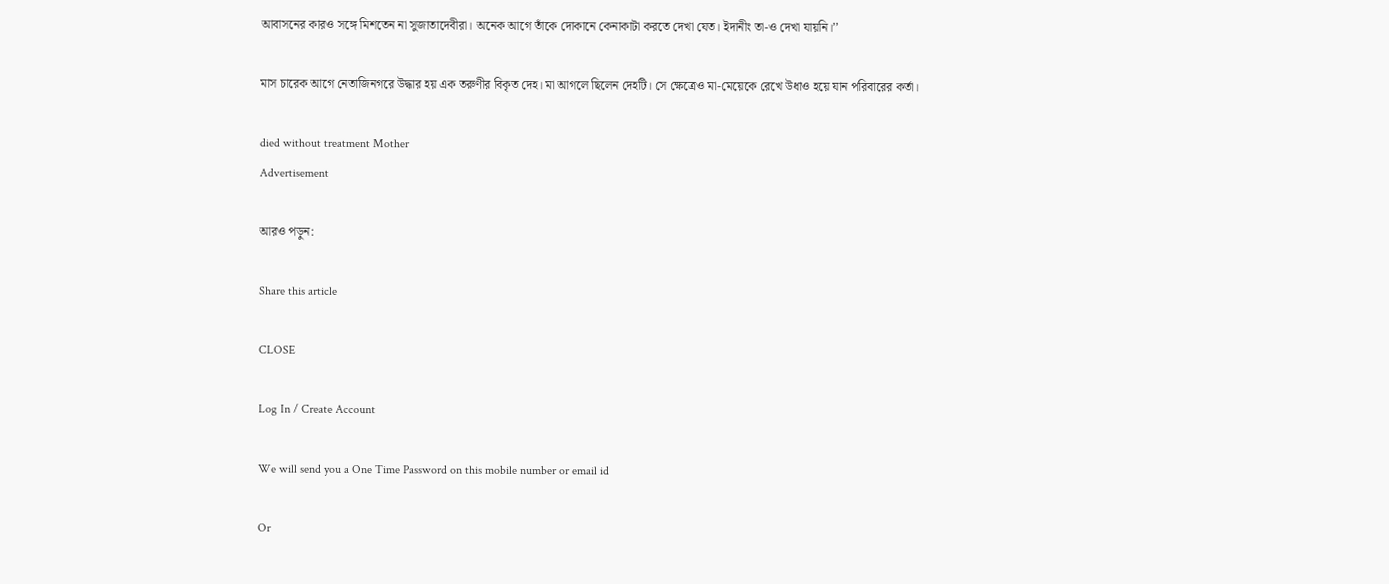আবাসনের কারও সঙ্গে মিশতেন না সুজাতাদেবীরা। অনেক আগে তাঁকে দোকানে কেনাকাটা করতে দেখা যেত। ইদানীং তা-ও দেখা যায়নি।’’

মাস চারেক আগে নেতাজিনগরে উদ্ধার হয় এক তরুণীর বিকৃত দেহ। মা আগলে ছিলেন দেহটি। সে ক্ষেত্রেও মা-মেয়েকে রেখে উধাও হয়ে যান পরিবারের কর্তা।

died without treatment Mother
Advertisement

আরও পড়ুন:

Share this article

CLOSE

Log In / Create Account

We will send you a One Time Password on this mobile number or email id

Or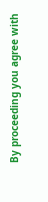By proceeding you agree with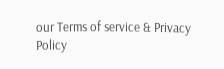our Terms of service & Privacy Policy